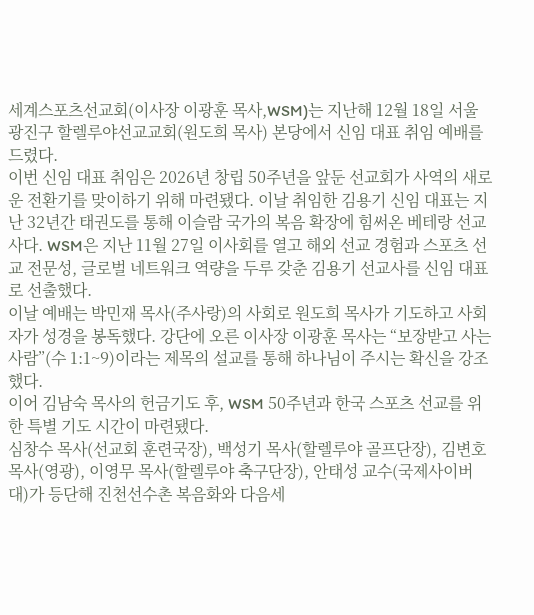세계스포츠선교회(이사장 이광훈 목사,WSM)는 지난해 12월 18일 서울 광진구 할렐루야선교교회(원도희 목사) 본당에서 신임 대표 취임 예배를 드렸다.
이번 신임 대표 취임은 2026년 창립 50주년을 앞둔 선교회가 사역의 새로운 전환기를 맞이하기 위해 마련됐다. 이날 취임한 김용기 신임 대표는 지난 32년간 태권도를 통해 이슬람 국가의 복음 확장에 힘써온 베테랑 선교사다. WSM은 지난 11월 27일 이사회를 열고 해외 선교 경험과 스포츠 선교 전문성, 글로벌 네트워크 역량을 두루 갖춘 김용기 선교사를 신임 대표로 선출했다.
이날 예배는 박민재 목사(주사랑)의 사회로 원도희 목사가 기도하고 사회자가 성경을 봉독했다. 강단에 오른 이사장 이광훈 목사는 “보장받고 사는 사람”(수 1:1~9)이라는 제목의 설교를 통해 하나님이 주시는 확신을 강조했다.
이어 김남숙 목사의 헌금기도 후, WSM 50주년과 한국 스포츠 선교를 위한 특별 기도 시간이 마련됐다.
심창수 목사(선교회 훈련국장), 백성기 목사(할렐루야 골프단장), 김변호 목사(영광), 이영무 목사(할렐루야 축구단장), 안태성 교수(국제사이버대)가 등단해 진천선수촌 복음화와 다음세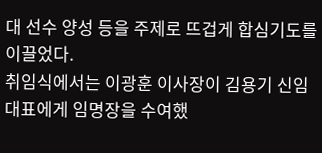대 선수 양성 등을 주제로 뜨겁게 합심기도를 이끌었다.
취임식에서는 이광훈 이사장이 김용기 신임 대표에게 임명장을 수여했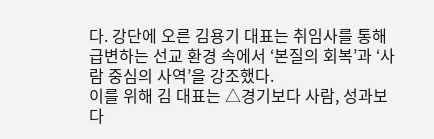다. 강단에 오른 김용기 대표는 취임사를 통해 급변하는 선교 환경 속에서 ‘본질의 회복’과 ‘사람 중심의 사역’을 강조했다.
이를 위해 김 대표는 △경기보다 사람, 성과보다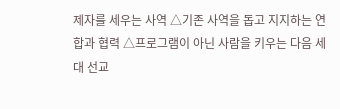제자를 세우는 사역 △기존 사역을 돕고 지지하는 연합과 협력 △프로그램이 아닌 사람을 키우는 다음 세대 선교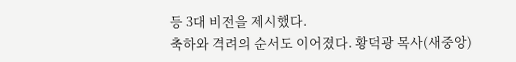등 3대 비전을 제시했다.
축하와 격려의 순서도 이어졌다. 황덕광 목사(새중앙)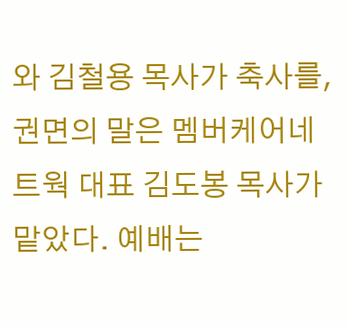와 김철용 목사가 축사를, 권면의 말은 멤버케어네트웍 대표 김도봉 목사가 맡았다. 예배는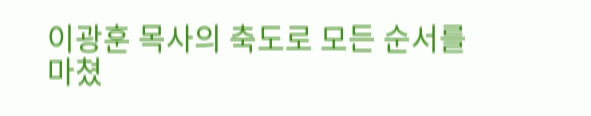이광훈 목사의 축도로 모든 순서를 마쳤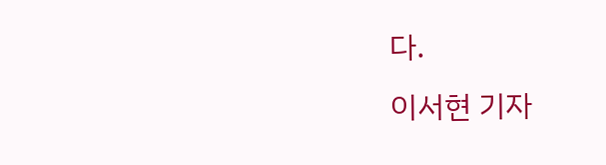다.
이서현 기자